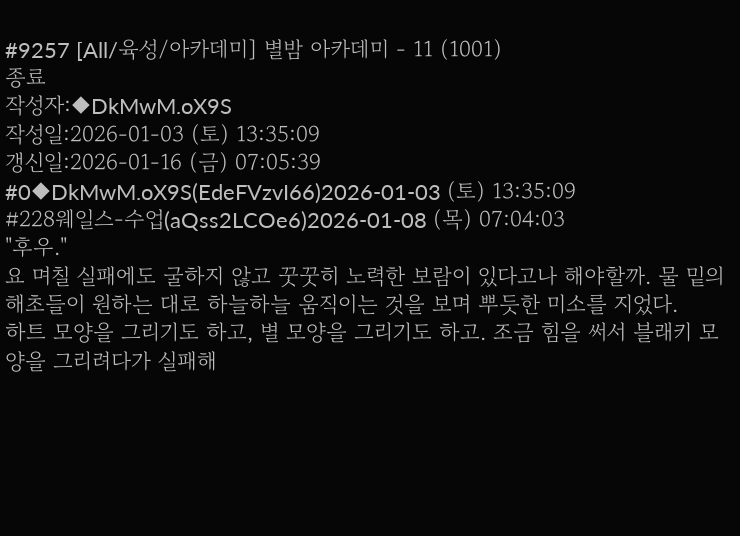#9257 [All/육성/아카데미] 별밤 아카데미 - 11 (1001)
종료
작성자:◆DkMwM.oX9S
작성일:2026-01-03 (토) 13:35:09
갱신일:2026-01-16 (금) 07:05:39
#0◆DkMwM.oX9S(EdeFVzvI66)2026-01-03 (토) 13:35:09
#228웨일스-수업(aQss2LCOe6)2026-01-08 (목) 07:04:03
"후우."
요 며칠 실패에도 굴하지 않고 꿋꿋히 노력한 보람이 있다고나 해야할까. 물 밑의 해초들이 원하는 대로 하늘하늘 움직이는 것을 보며 뿌듯한 미소를 지었다.
하트 모양을 그리기도 하고, 별 모양을 그리기도 하고. 조금 힘을 써서 블래키 모양을 그리려다가 실패해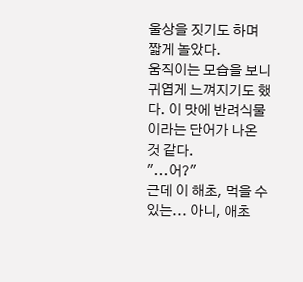울상을 짓기도 하며 짧게 놀았다.
움직이는 모습을 보니 귀엽게 느껴지기도 했다. 이 맛에 반려식물이라는 단어가 나온 것 같다.
"...어?"
근데 이 해초, 먹을 수 있는... 아니, 애초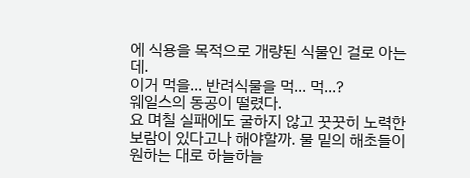에 식용을 목적으로 개량된 식물인 걸로 아는데.
이거 먹을... 반려식물을 먹... 먹...?
웨일스의 동공이 떨렸다.
요 며칠 실패에도 굴하지 않고 꿋꿋히 노력한 보람이 있다고나 해야할까. 물 밑의 해초들이 원하는 대로 하늘하늘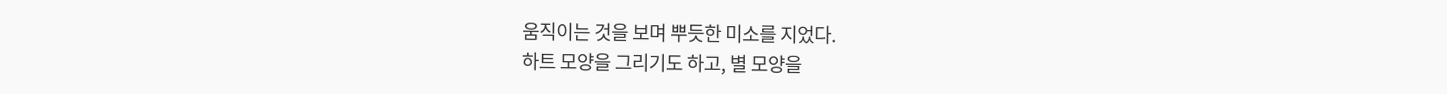움직이는 것을 보며 뿌듯한 미소를 지었다.
하트 모양을 그리기도 하고, 별 모양을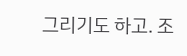그리기도 하고. 조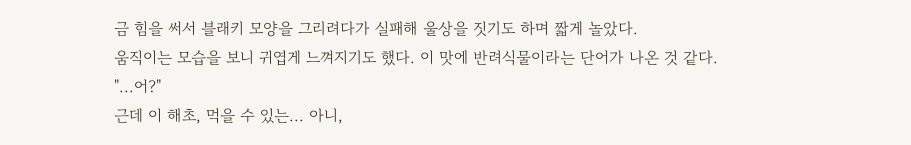금 힘을 써서 블래키 모양을 그리려다가 실패해 울상을 짓기도 하며 짧게 놀았다.
움직이는 모습을 보니 귀엽게 느껴지기도 했다. 이 맛에 반려식물이라는 단어가 나온 것 같다.
"...어?"
근데 이 해초, 먹을 수 있는... 아니,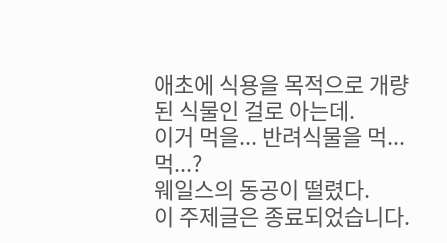애초에 식용을 목적으로 개량된 식물인 걸로 아는데.
이거 먹을... 반려식물을 먹... 먹...?
웨일스의 동공이 떨렸다.
이 주제글은 종료되었습니다.